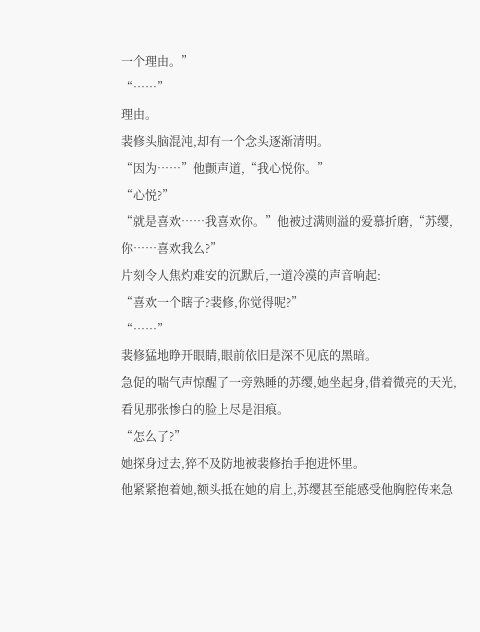一个理由。”
“……”
理由。
裴修头脑混沌,却有一个念头逐渐清明。
“因为……”他颤声道,“我心悦你。”
“心悦?”
“就是喜欢……我喜欢你。”他被过满则溢的爱慕折磨,“苏缨,你……喜欢我么?”
片刻令人焦灼难安的沉默后,一道冷漠的声音响起:
“喜欢一个瞎子?裴修,你觉得呢?”
“……”
裴修猛地睁开眼睛,眼前依旧是深不见底的黑暗。
急促的喘气声惊醒了一旁熟睡的苏缨,她坐起身,借着微亮的天光,看见那张惨白的脸上尽是泪痕。
“怎么了?”
她探身过去,猝不及防地被裴修抬手抱进怀里。
他紧紧抱着她,额头抵在她的肩上,苏缨甚至能感受他胸腔传来急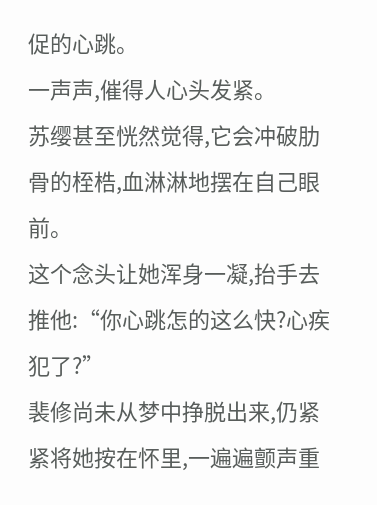促的心跳。
一声声,催得人心头发紧。
苏缨甚至恍然觉得,它会冲破肋骨的桎梏,血淋淋地摆在自己眼前。
这个念头让她浑身一凝,抬手去推他:“你心跳怎的这么快?心疾犯了?”
裴修尚未从梦中挣脱出来,仍紧紧将她按在怀里,一遍遍颤声重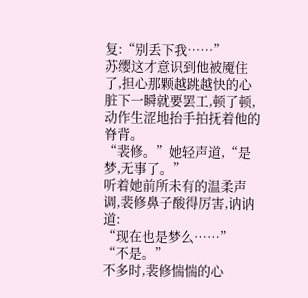复:“别丢下我……”
苏缨这才意识到他被魇住了,担心那颗越跳越快的心脏下一瞬就要罢工,顿了顿,动作生涩地抬手拍抚着他的脊背。
“裴修。”她轻声道,“是梦,无事了。”
听着她前所未有的温柔声调,裴修鼻子酸得厉害,讷讷道:
“现在也是梦么……”
“不是。”
不多时,裴修惴惴的心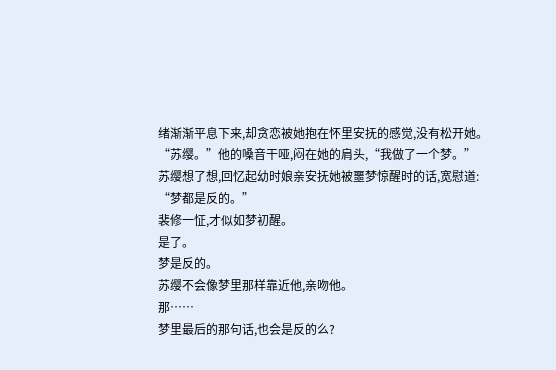绪渐渐平息下来,却贪恋被她抱在怀里安抚的感觉,没有松开她。
“苏缨。”他的嗓音干哑,闷在她的肩头,“我做了一个梦。”
苏缨想了想,回忆起幼时娘亲安抚她被噩梦惊醒时的话,宽慰道:
“梦都是反的。”
裴修一怔,才似如梦初醒。
是了。
梦是反的。
苏缨不会像梦里那样靠近他,亲吻他。
那……
梦里最后的那句话,也会是反的么?